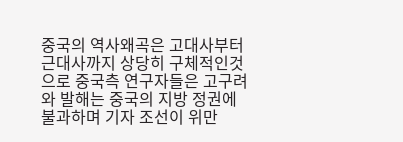중국의 역사왜곡은 고대사부터 근대사까지 상당히 구체적인것으로 중국측 연구자들은 고구려와 발해는 중국의 지방 정권에 불과하며 기자 조선이 위만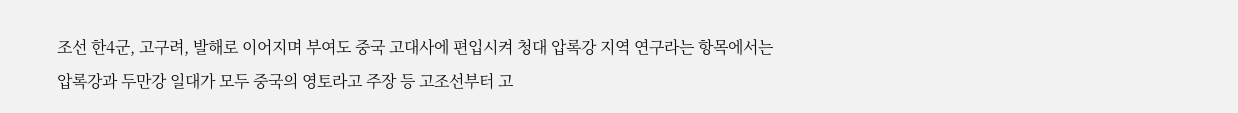조선 한4군, 고구려, 발해로 이어지며 부여도 중국 고대사에 편입시켜 청대 압록강 지역 연구라는 항목에서는 압록강과 두만강 일대가 모두 중국의 영토라고 주장 등 고조선부터 고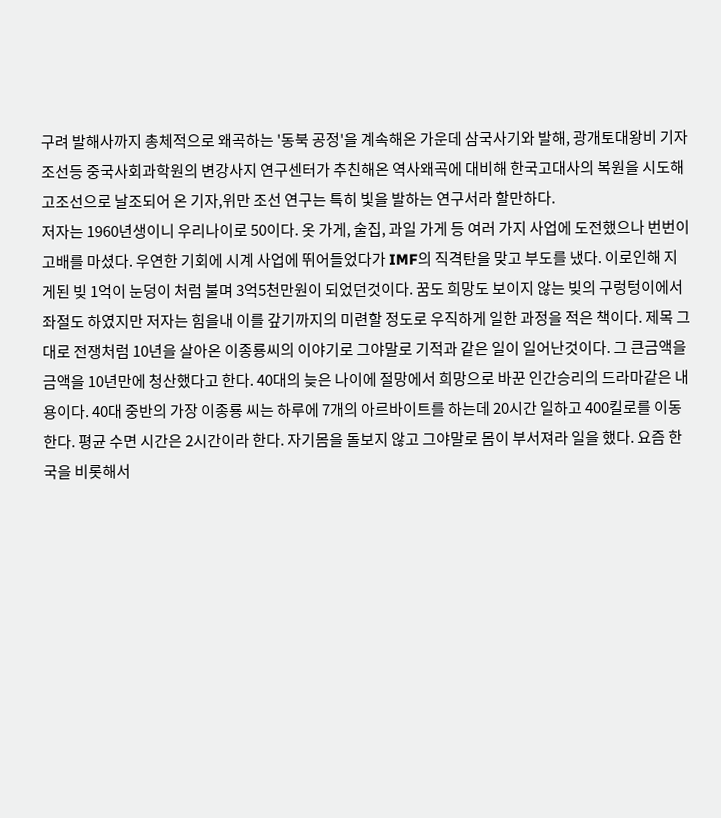구려 발해사까지 총체적으로 왜곡하는 '동북 공정'을 계속해온 가운데 삼국사기와 발해, 광개토대왕비 기자 조선등 중국사회과학원의 변강사지 연구센터가 추친해온 역사왜곡에 대비해 한국고대사의 복원을 시도해 고조선으로 날조되어 온 기자,위만 조선 연구는 특히 빛을 발하는 연구서라 할만하다.
저자는 1960년생이니 우리나이로 50이다. 옷 가게, 술집, 과일 가게 등 여러 가지 사업에 도전했으나 번번이 고배를 마셨다. 우연한 기회에 시계 사업에 뛰어들었다가 IMF의 직격탄을 맞고 부도를 냈다. 이로인해 지게된 빚 1억이 눈덩이 처럼 불며 3억5천만원이 되었던것이다. 꿈도 희망도 보이지 않는 빚의 구렁텅이에서 좌절도 하였지만 저자는 힘을내 이를 갚기까지의 미련할 정도로 우직하게 일한 과정을 적은 책이다. 제목 그대로 전쟁처럼 10년을 살아온 이종룡씨의 이야기로 그야말로 기적과 같은 일이 일어난것이다. 그 큰금액을 금액을 10년만에 청산했다고 한다. 40대의 늦은 나이에 절망에서 희망으로 바꾼 인간승리의 드라마같은 내용이다. 40대 중반의 가장 이종룡 씨는 하루에 7개의 아르바이트를 하는데 20시간 일하고 400킬로를 이동한다. 평균 수면 시간은 2시간이라 한다. 자기몸을 돌보지 않고 그야말로 몸이 부서져라 일을 했다. 요즘 한국을 비롯해서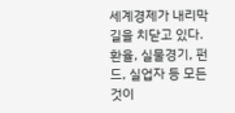세계경제가 내리막길을 치닫고 있다. 환율, 실물경기, 펀드, 실업자 등 모든 것이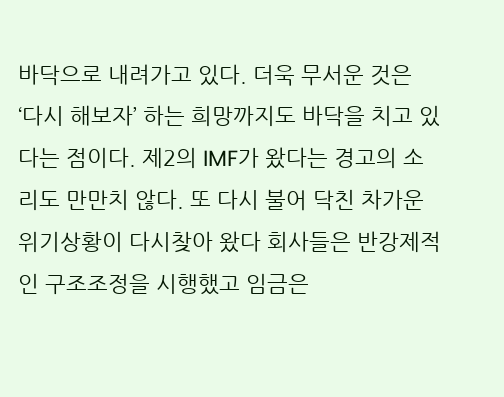바닥으로 내려가고 있다. 더욱 무서운 것은 ‘다시 해보자’ 하는 희망까지도 바닥을 치고 있다는 점이다. 제2의 IMF가 왔다는 경고의 소리도 만만치 않다. 또 다시 불어 닥친 차가운 위기상황이 다시찾아 왔다 회사들은 반강제적인 구조조정을 시행했고 임금은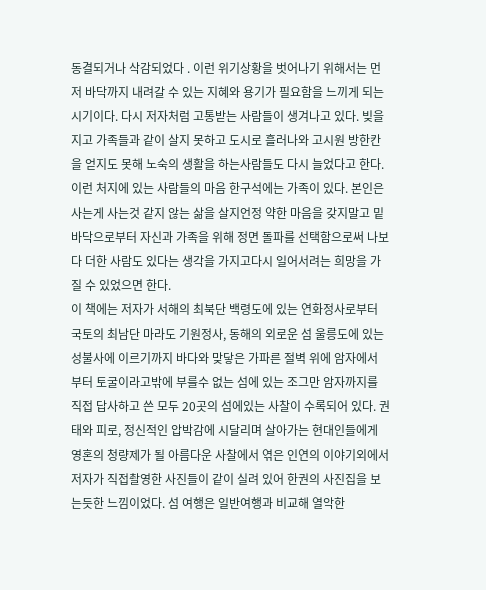동결되거나 삭감되었다 . 이런 위기상황을 벗어나기 위해서는 먼저 바닥까지 내려갈 수 있는 지혜와 용기가 필요함을 느끼게 되는 시기이다. 다시 저자처럼 고통받는 사람들이 생겨나고 있다. 빚을지고 가족들과 같이 살지 못하고 도시로 흘러나와 고시원 방한칸을 얻지도 못해 노숙의 생활을 하는사람들도 다시 늘었다고 한다. 이런 처지에 있는 사람들의 마음 한구석에는 가족이 있다. 본인은 사는게 사는것 같지 않는 삶을 살지언정 약한 마음을 갖지말고 밑바닥으로부터 자신과 가족을 위해 정면 돌파를 선택함으로써 나보다 더한 사람도 있다는 생각을 가지고다시 일어서려는 희망을 가질 수 있었으면 한다.
이 책에는 저자가 서해의 최북단 백령도에 있는 연화정사로부터 국토의 최남단 마라도 기원정사, 동해의 외로운 섬 울릉도에 있는 성불사에 이르기까지 바다와 맞닿은 가파른 절벽 위에 암자에서 부터 토굴이라고밖에 부를수 없는 섬에 있는 조그만 암자까지를 직접 답사하고 쓴 모두 20곳의 섬에있는 사찰이 수록되어 있다. 권태와 피로, 정신적인 압박감에 시달리며 살아가는 현대인들에게 영혼의 청량제가 될 아름다운 사찰에서 엮은 인연의 이야기외에서 저자가 직접촬영한 사진들이 같이 실려 있어 한권의 사진집을 보는듯한 느낌이었다. 섬 여행은 일반여행과 비교해 열악한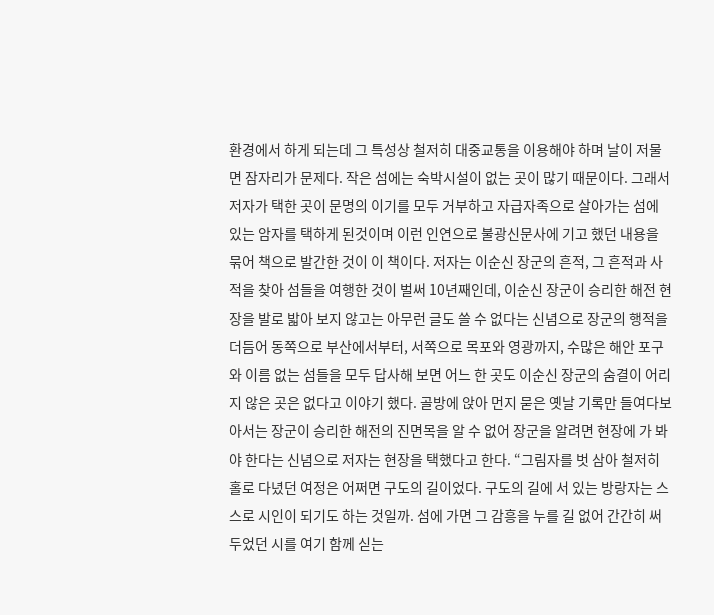환경에서 하게 되는데 그 특성상 철저히 대중교통을 이용해야 하며 날이 저물면 잠자리가 문제다. 작은 섬에는 숙박시설이 없는 곳이 많기 때문이다. 그래서 저자가 택한 곳이 문명의 이기를 모두 거부하고 자급자족으로 살아가는 섬에 있는 암자를 택하게 된것이며 이런 인연으로 불광신문사에 기고 했던 내용을 묶어 책으로 발간한 것이 이 책이다. 저자는 이순신 장군의 흔적, 그 흔적과 사적을 찾아 섬들을 여행한 것이 벌써 10년째인데, 이순신 장군이 승리한 해전 현장을 발로 밟아 보지 않고는 아무런 글도 쓸 수 없다는 신념으로 장군의 행적을 더듬어 동쪽으로 부산에서부터, 서쪽으로 목포와 영광까지, 수많은 해안 포구와 이름 없는 섬들을 모두 답사해 보면 어느 한 곳도 이순신 장군의 숨결이 어리지 않은 곳은 없다고 이야기 했다. 골방에 앉아 먼지 묻은 옛날 기록만 들여다보아서는 장군이 승리한 해전의 진면목을 알 수 없어 장군을 알려면 현장에 가 봐야 한다는 신념으로 저자는 현장을 택했다고 한다. “그림자를 벗 삼아 철저히 홀로 다녔던 여정은 어쩌면 구도의 길이었다. 구도의 길에 서 있는 방랑자는 스스로 시인이 되기도 하는 것일까. 섬에 가면 그 감흥을 누를 길 없어 간간히 써 두었던 시를 여기 함께 싣는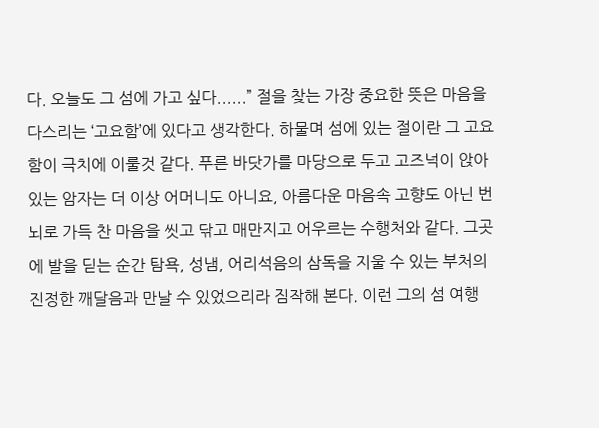다. 오늘도 그 섬에 가고 싶다......” 절을 찾는 가장 중요한 뜻은 마음을 다스리는 ‘고요함’에 있다고 생각한다. 하물며 섬에 있는 절이란 그 고요함이 극치에 이룰것 같다. 푸른 바닷가를 마당으로 두고 고즈넉이 앉아 있는 암자는 더 이상 어머니도 아니요, 아름다운 마음속 고향도 아닌 번뇌로 가득 찬 마음을 씻고 닦고 매만지고 어우르는 수행처와 같다. 그곳에 발을 딛는 순간 탐욕, 성냄, 어리석음의 삼독을 지울 수 있는 부처의 진정한 깨달음과 만날 수 있었으리라 짐작해 본다. 이런 그의 섬 여행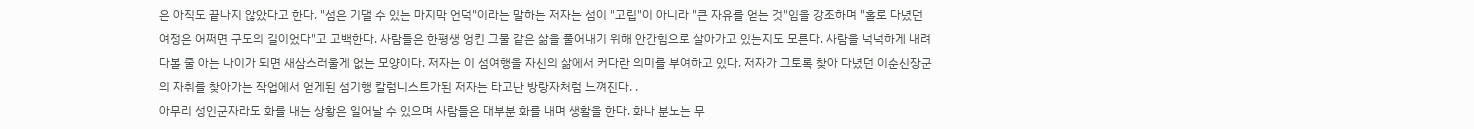은 아직도 끝나지 않았다고 한다. "섬은 기댈 수 있는 마지막 언덕"이라는 말하는 저자는 섬이 "고립"이 아니라 "큰 자유를 얻는 것"임을 강조하며 "홀로 다녔던 여정은 어쩌면 구도의 길이었다"고 고백한다. 사람들은 한평생 엉킨 그물 같은 삶을 풀어내기 위해 안간힘으로 살아가고 있는지도 모른다. 사람을 넉넉하게 내려다볼 줄 아는 나이가 되면 새삼스러울게 없는 모양이다. 저자는 이 섬여행을 자신의 삶에서 커다란 의미를 부여하고 있다. 저자가 그토록 찾아 다녔던 이순신장군의 자취를 찾아가는 작업에서 얻게된 섬기행 칼럼니스트가된 저자는 타고난 방랑자처럼 느껴진다. .
아무리 성인군자라도 화를 내는 상황은 일어날 수 있으며 사람들은 대부분 화를 내며 생활을 한다. 화나 분노는 무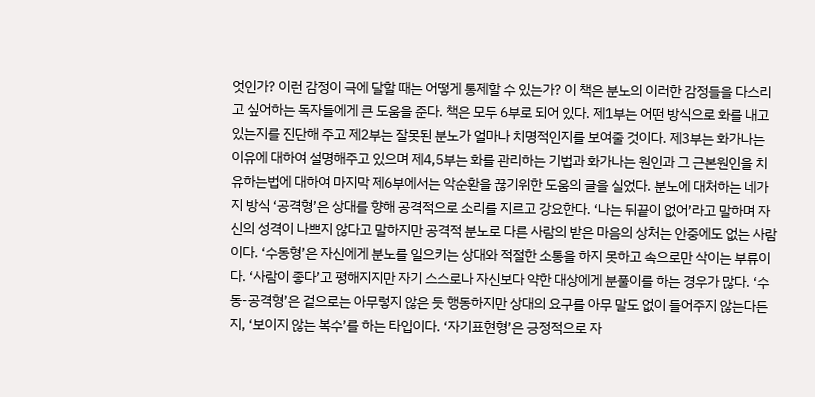엇인가? 이런 감정이 극에 달할 때는 어떻게 통제할 수 있는가? 이 책은 분노의 이러한 감정들을 다스리고 싶어하는 독자들에게 큰 도움을 준다. 책은 모두 6부로 되어 있다. 제1부는 어떤 방식으로 화를 내고 있는지를 진단해 주고 제2부는 잘못된 분노가 얼마나 치명적인지를 보여줄 것이다. 제3부는 화가나는 이유에 대하여 설명해주고 있으며 제4,5부는 화를 관리하는 기법과 화가나는 원인과 그 근본원인을 치유하는법에 대하여 마지막 제6부에서는 악순환을 끊기위한 도움의 글을 실었다. 분노에 대처하는 네가지 방식 ‘공격형’은 상대를 향해 공격적으로 소리를 지르고 강요한다. ‘나는 뒤끝이 없어’라고 말하며 자신의 성격이 나쁘지 않다고 말하지만 공격적 분노로 다른 사람의 받은 마음의 상처는 안중에도 없는 사람이다. ‘수동형’은 자신에게 분노를 일으키는 상대와 적절한 소통을 하지 못하고 속으로만 삭이는 부류이다. ‘사람이 좋다’고 평해지지만 자기 스스로나 자신보다 약한 대상에게 분풀이를 하는 경우가 많다. ‘수동-공격형’은 겉으로는 아무렇지 않은 듯 행동하지만 상대의 요구를 아무 말도 없이 들어주지 않는다든지, ‘보이지 않는 복수’를 하는 타입이다. ‘자기표현형’은 긍정적으로 자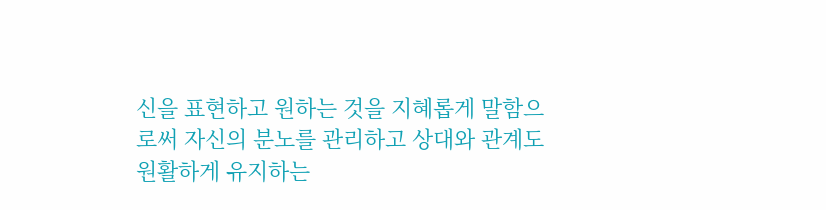신을 표현하고 원하는 것을 지혜롭게 말함으로써 자신의 분노를 관리하고 상대와 관계도 원활하게 유지하는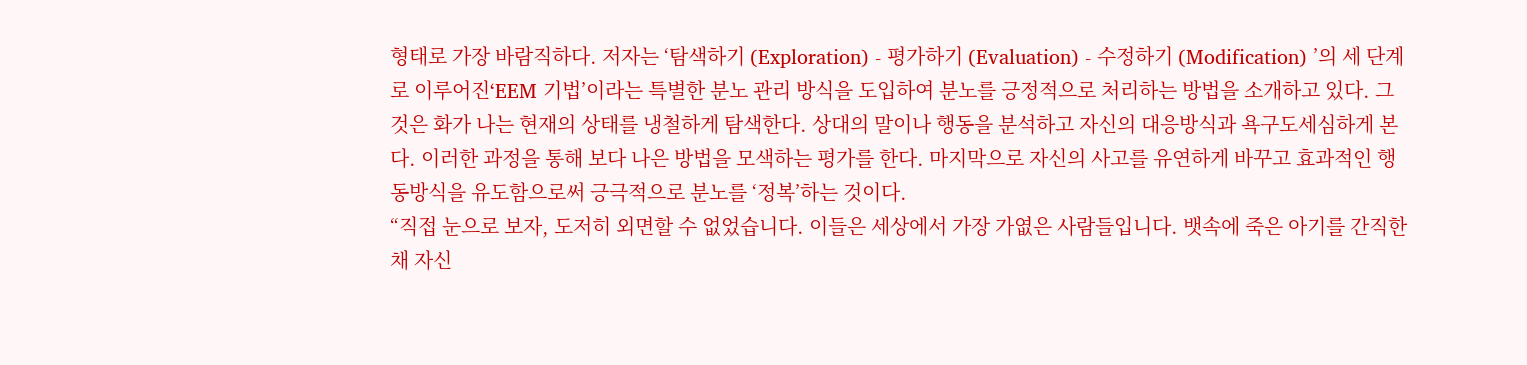형태로 가장 바람직하다. 저자는 ‘탐색하기 (Exploration) - 평가하기 (Evaluation) - 수정하기 (Modification) ’의 세 단계로 이루어진‘EEM 기법’이라는 특별한 분노 관리 방식을 도입하여 분노를 긍정적으로 처리하는 방법을 소개하고 있다. 그것은 화가 나는 현재의 상태를 냉철하게 탐색한다. 상대의 말이나 행동을 분석하고 자신의 대응방식과 욕구도세심하게 본다. 이러한 과정을 통해 보다 나은 방법을 모색하는 평가를 한다. 마지막으로 자신의 사고를 유연하게 바꾸고 효과적인 행동방식을 유도함으로써 긍극적으로 분노를 ‘정복’하는 것이다.
“직접 눈으로 보자, 도저히 외면할 수 없었습니다. 이들은 세상에서 가장 가엾은 사람들입니다. 뱃속에 죽은 아기를 간직한 채 자신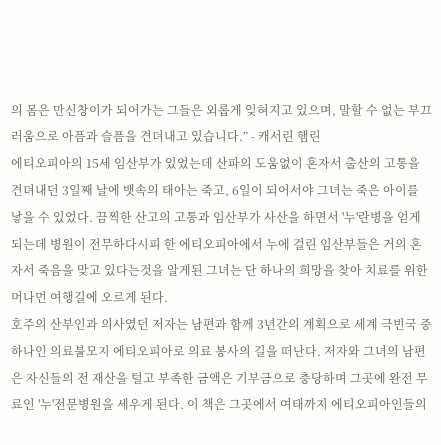의 몸은 만신창이가 되어가는 그들은 외롭게 잊혀지고 있으며, 말할 수 없는 부끄러움으로 아픔과 슬픔을 견뎌내고 있습니다.” - 캐서린 햄린
에티오피아의 15세 임산부가 있었는데 산파의 도움없이 혼자서 출산의 고통을 견뎌내던 3일째 날에 뱃속의 태아는 죽고, 6일이 되어서야 그녀는 죽은 아이를 낳을 수 있었다. 끔찍한 산고의 고통과 임산부가 사산을 하면서 '누'란병을 얻게되는데 병원이 전무하다시피 한 에티오피아에서 누에 걸린 임산부들은 거의 혼자서 죽음을 맞고 있다는것을 알게된 그녀는 단 하나의 희망을 찾아 치료를 위한 머나먼 여행길에 오르게 된다.
호주의 산부인과 의사였던 저자는 남편과 함께 3년간의 계획으로 세계 극빈국 중 하나인 의료불모지 에티오피아로 의료 봉사의 길을 떠난다. 저자와 그녀의 남편은 자신들의 전 재산을 털고 부족한 금액은 기부금으로 충당하며 그곳에 완전 무료인 '누'전문병원을 세우게 된다. 이 책은 그곳에서 여태까지 에티오피아인들의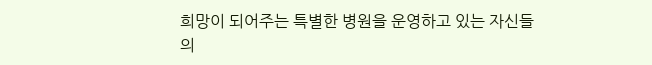희망이 되어주는 특별한 병원을 운영하고 있는 자신들의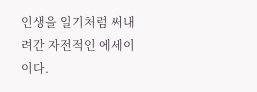인생을 일기처럼 써내려간 자전적인 에세이이다.